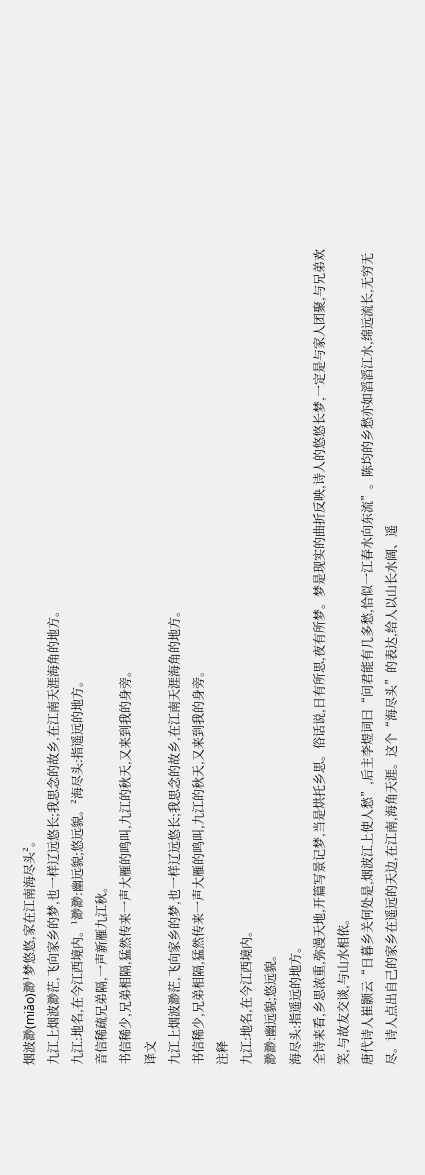烟波渺(miǎo)渺¹梦悠悠,家在江南海尽头²。
九江上烟波渺茫,飞向家乡的梦,也一样辽远悠长;我思念的故乡,在江南天涯海角的地方。
九江:地名,在今江西境内。¹渺渺:幽远貌;悠远貌。²海尽头:指遥远的地方。
音信稀疏兄弟隔,一声新雁九江秋。
书信稀少,兄弟相隔,猛然传来一声大雁的鸣叫,九江的秋天,又来到我的身旁。
译文
九江上烟波渺茫,飞向家乡的梦,也一样辽远悠长;我思念的故乡,在江南天涯海角的地方。
书信稀少,兄弟相隔,猛然传来一声大雁的鸣叫,九江的秋天,又来到我的身旁。
注释
九江:地名,在今江西境内。
渺渺:幽远貌;悠远貌。
海尽头:指遥远的地方。
全诗来看,乡思浓重,弥漫天地,开篇写景记梦,当是烘托乡思。俗话说,日有所思,夜有所梦。梦是现实的曲折反映,诗人的悠悠长梦,一定是与家人团聚,与兄弟欢笑,与故友交谈,与山水相依。
唐代诗人崔颢云“日暮乡关何处是,烟波江上使人愁”,后主李煜词曰“问君能有几多愁,恰似一江春水向东流”。陈均的乡愁亦如滔滔江水,绵远流长,无穷无尽。诗人点出自己的家乡在遥远的天边,在江南,海角天涯。这个“海尽头”的表达,给人以山长水阔、遥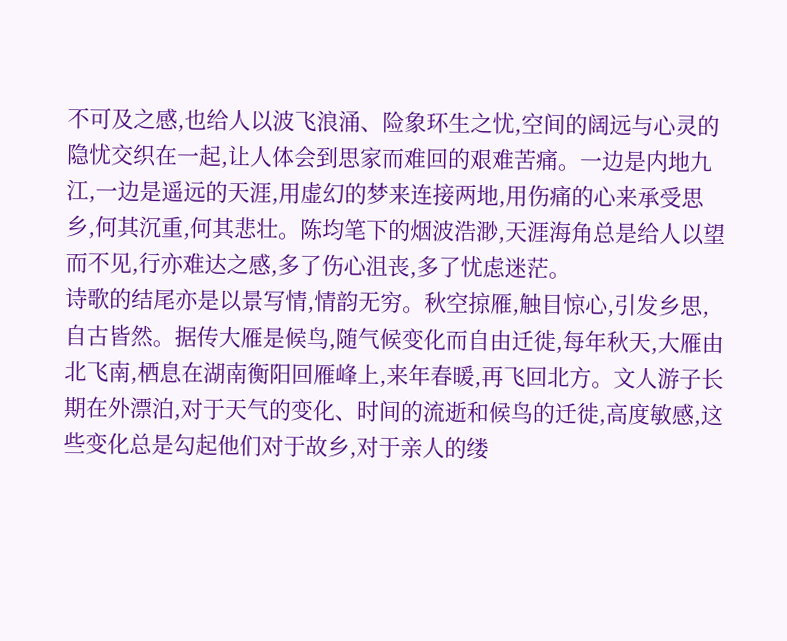不可及之感,也给人以波飞浪涌、险象环生之忧,空间的阔远与心灵的隐忧交织在一起,让人体会到思家而难回的艰难苦痛。一边是内地九江,一边是遥远的天涯,用虚幻的梦来连接两地,用伤痛的心来承受思乡,何其沉重,何其悲壮。陈均笔下的烟波浩渺,天涯海角总是给人以望而不见,行亦难达之感,多了伤心沮丧,多了忧虑迷茫。
诗歌的结尾亦是以景写情,情韵无穷。秋空掠雁,触目惊心,引发乡思,自古皆然。据传大雁是候鸟,随气候变化而自由迁徙,每年秋天,大雁由北飞南,栖息在湖南衡阳回雁峰上,来年春暖,再飞回北方。文人游子长期在外漂泊,对于天气的变化、时间的流逝和候鸟的迁徙,高度敏感,这些变化总是勾起他们对于故乡,对于亲人的缕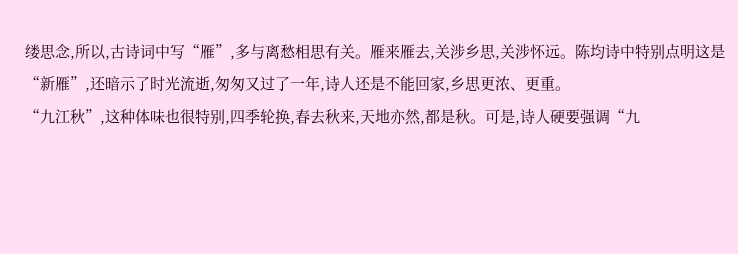缕思念,所以,古诗词中写“雁”,多与离愁相思有关。雁来雁去,关涉乡思,关涉怀远。陈均诗中特别点明这是“新雁”,还暗示了时光流逝,匆匆又过了一年,诗人还是不能回家,乡思更浓、更重。
“九江秋”,这种体味也很特别,四季轮换,春去秋来,天地亦然,都是秋。可是,诗人硬要强调“九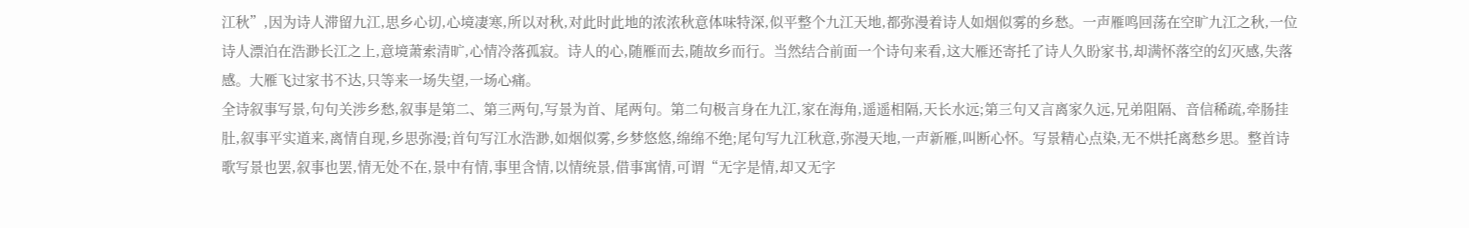江秋”,因为诗人滞留九江,思乡心切,心境凄寒,所以对秋,对此时此地的浓浓秋意体味特深,似平整个九江天地,都弥漫着诗人如烟似雾的乡愁。一声雁鸣回荡在空旷九江之秋,一位诗人漂泊在浩渺长江之上,意境萧索清旷,心情冷落孤寂。诗人的心,随雁而去,随故乡而行。当然结合前面一个诗句来看,这大雁还寄托了诗人久盼家书,却满怀落空的幻灭感,失落感。大雁飞过家书不达,只等来一场失望,一场心痛。
全诗叙事写景,句句关涉乡愁,叙事是第二、第三两句,写景为首、尾两句。第二句极言身在九江,家在海角,遥遥相隔,天长水远;第三句又言离家久远,兄弟阻隔、音信稀疏,牵肠挂肚,叙事平实道来,离情自现,乡思弥漫;首句写江水浩渺,如烟似雾,乡梦悠悠,绵绵不绝;尾句写九江秋意,弥漫天地,一声新雁,叫断心怀。写景精心点染,无不烘托离愁乡思。整首诗歌写景也罢,叙事也罢,情无处不在,景中有情,事里含情,以情统景,借事寓情,可谓“无字是情,却又无字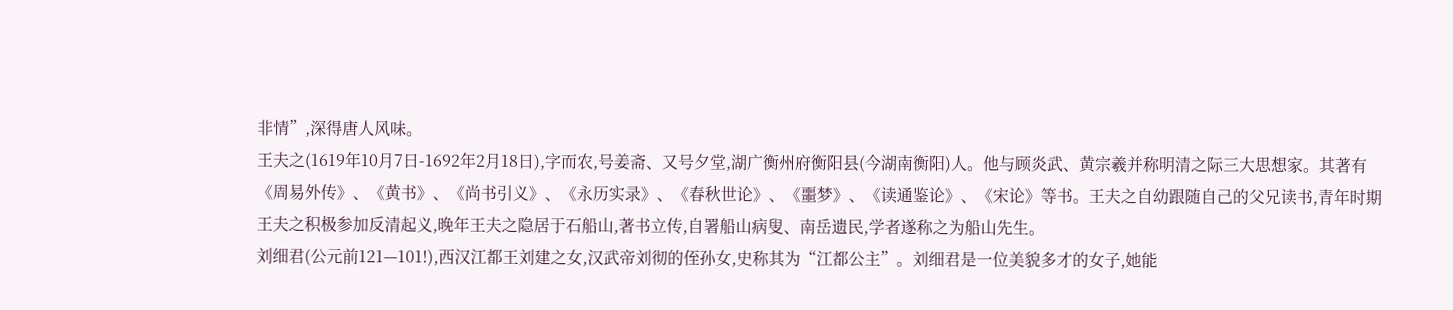非情”,深得唐人风味。
王夫之(1619年10月7日-1692年2月18日),字而农,号姜斋、又号夕堂,湖广衡州府衡阳县(今湖南衡阳)人。他与顾炎武、黄宗羲并称明清之际三大思想家。其著有《周易外传》、《黄书》、《尚书引义》、《永历实录》、《春秋世论》、《噩梦》、《读通鉴论》、《宋论》等书。王夫之自幼跟随自己的父兄读书,青年时期王夫之积极参加反清起义,晚年王夫之隐居于石船山,著书立传,自署船山病叟、南岳遗民,学者遂称之为船山先生。
刘细君(公元前121—101!),西汉江都王刘建之女,汉武帝刘彻的侄孙女,史称其为“江都公主”。刘细君是一位美貌多才的女子,她能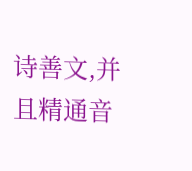诗善文,并且精通音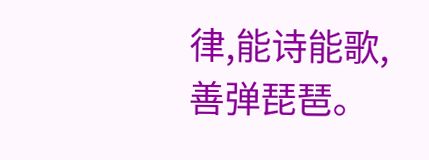律,能诗能歌,善弹琵琶。